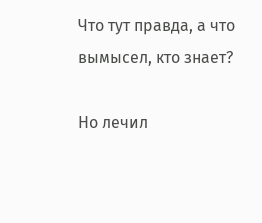Что тут правда, а что вымысел, кто знает?

Но лечил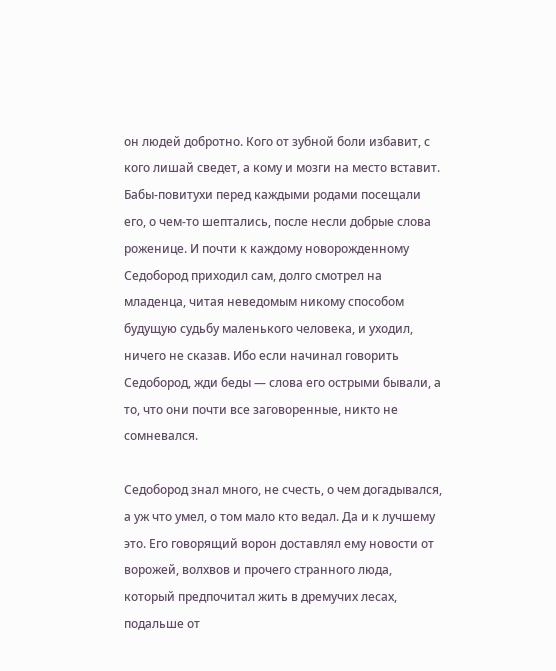он людей добротно. Кого от зубной боли избавит, с кого лишай сведет, а кому и мозги на место вставит. Бабы-повитухи перед каждыми родами посещали его, о чем-то шептались, после несли добрые слова роженице. И почти к каждому новорожденному Седобород приходил сам, долго смотрел на младенца, читая неведомым никому способом будущую судьбу маленького человека, и уходил, ничего не сказав. Ибо если начинал говорить Седобород, жди беды — слова его острыми бывали, а то, что они почти все заговоренные, никто не сомневался.

Седобород знал много, не счесть, о чем догадывался, а уж что умел, о том мало кто ведал. Да и к лучшему это. Его говорящий ворон доставлял ему новости от ворожей, волхвов и прочего странного люда, который предпочитал жить в дремучих лесах, подальше от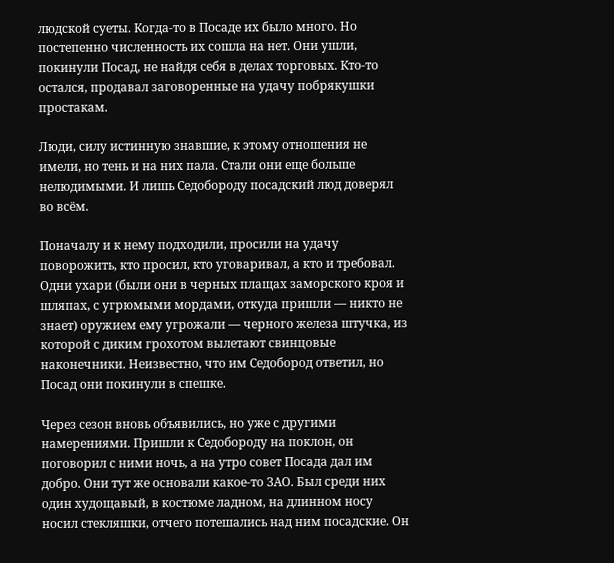людской суеты. Когда-то в Посаде их было много. Но постепенно численность их сошла на нет. Они ушли, покинули Посад, не найдя себя в делах торговых. Кто-то остался, продавал заговоренные на удачу побрякушки простакам.

Люди, силу истинную знавшие, к этому отношения не имели, но тень и на них пала. Стали они еще больше нелюдимыми. И лишь Седобороду посадский люд доверял во всём.

Поначалу и к нему подходили, просили на удачу поворожить, кто просил, кто уговаривал, а кто и требовал. Одни ухари (были они в черных плащах заморского кроя и шляпах, с угрюмыми мордами, откуда пришли — никто не знает) оружием ему угрожали — черного железа штучка, из которой с диким грохотом вылетают свинцовые наконечники. Неизвестно, что им Седобород ответил, но Посад они покинули в спешке.

Через сезон вновь объявились, но уже с другими намерениями. Пришли к Седобороду на поклон, он поговорил с ними ночь, а на утро совет Посада дал им добро. Они тут же основали какое-то ЗАО. Был среди них один худощавый, в костюме ладном, на длинном носу носил стекляшки, отчего потешались над ним посадские. Он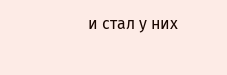и стал у них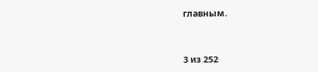главным.



3 из 252